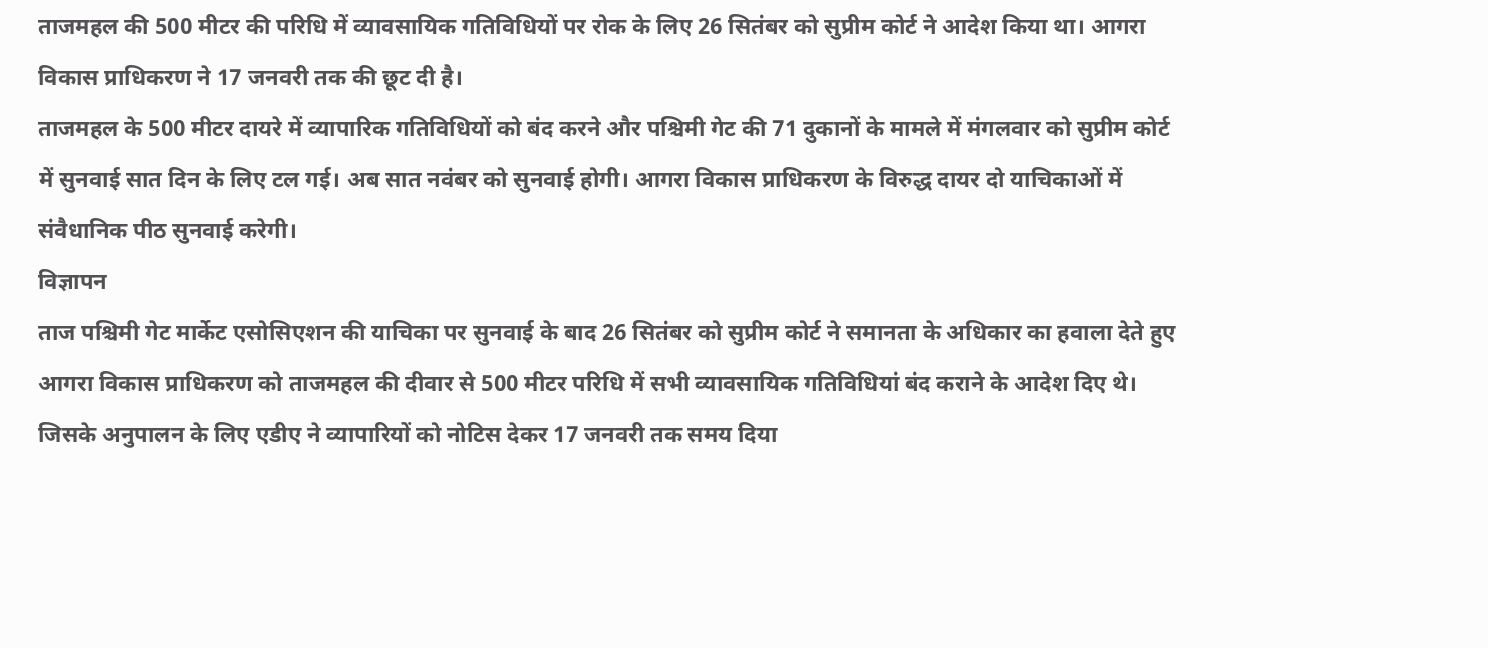ताजमहल की 500 मीटर की परिधि में व्यावसायिक गतिविधियों पर रोक के लिए 26 सितंबर को सुप्रीम कोर्ट ने आदेश किया था। आगरा विकास प्राधिकरण ने 17 जनवरी तक की छूट दी है।
ताजमहल के 500 मीटर दायरे में व्यापारिक गतिविधियों को बंद करने और पश्चिमी गेट की 71 दुकानों के मामले में मंगलवार को सुप्रीम कोर्ट में सुनवाई सात दिन के लिए टल गई। अब सात नवंबर को सुनवाई होगी। आगरा विकास प्राधिकरण के विरुद्ध दायर दो याचिकाओं में संवैधानिक पीठ सुनवाई करेगी।
विज्ञापन
ताज पश्चिमी गेट मार्केट एसोसिएशन की याचिका पर सुनवाई के बाद 26 सितंबर को सुप्रीम कोर्ट ने समानता के अधिकार का हवाला देते हुए आगरा विकास प्राधिकरण को ताजमहल की दीवार से 500 मीटर परिधि में सभी व्यावसायिक गतिविधियां बंद कराने के आदेश दिए थे। जिसके अनुपालन के लिए एडीए ने व्यापारियों को नोटिस देकर 17 जनवरी तक समय दिया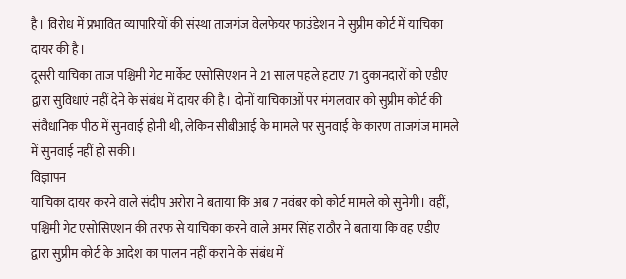है। विरोध में प्रभावित व्यापारियों की संस्था ताजगंज वेलफेयर फाउंडेशन ने सुप्रीम कोर्ट में याचिका दायर की है।
दूसरी याचिका ताज पश्चिमी गेट मार्केट एसोसिएशन ने 21 साल पहले हटाए 71 दुकानदारों को एडीए द्वारा सुविधाएं नहीं देने के संबंध में दायर की है। दोनों याचिकाओं पर मंगलवार को सुप्रीम कोर्ट की संवैधानिक पीठ में सुनवाई होनी थी, लेकिन सीबीआई के मामले पर सुनवाई के कारण ताजगंज मामले में सुनवाई नहीं हो सकी।
विज्ञापन
याचिका दायर करने वाले संदीप अरोरा ने बताया कि अब 7 नवंबर को कोर्ट मामले को सुनेगी। वहीं, पश्चिमी गेट एसोसिएशन की तरफ से याचिका करने वाले अमर सिंह राठौर ने बताया कि वह एडीए द्वारा सुप्रीम कोर्ट के आदेश का पालन नहीं कराने के संबंध में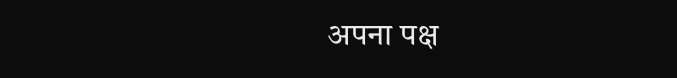अपना पक्ष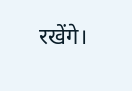रखेंगे।